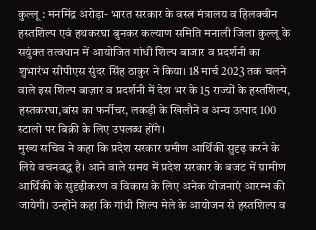कुल्लू : मनमिंद्र अरोड़ा- भारत सरकार के वस्त्र मंत्रालय व हिलक्वीन हस्तशिल्प एवं हथकरघा बुनकर कल्याण समिति मनाली जिला कुल्लू के सयुंक्त तत्वधान में आयोजित गांधी शिल्प बाजार व प्रदर्शनी का शुभारंभ सीपीएस सुंदर सिंह ठाकुर ने किया। 18 मार्च 2023 तक चलने वाले इस शिल्प बाज़ार व प्रदर्शनी में देश भर के 15 राज्यों के हस्तशिल्प, हस्तकरघा,बांस का फर्नीचर, लकड़ी के खिलौने व अन्य उत्पाद 100 स्टालो पर बिक्री के लिए उपलब्ध होंगे।
मुख्य सचिव ने कहा कि प्रदेश सरकार ग्रमीण आर्थिकी सुदृढ़ करने के लिये वचनवद्ध है। आने वाले समय में प्रदेश सरकार के बजट में ग्रामीण आर्थिकी के सुदृढ़ीकरण व विकास के लिए अनेक योजनाएं आरम्भ की जायेगी। उन्होंने कहा कि गांधी शिल्प मेले के आयोजन से हस्तशिल्प व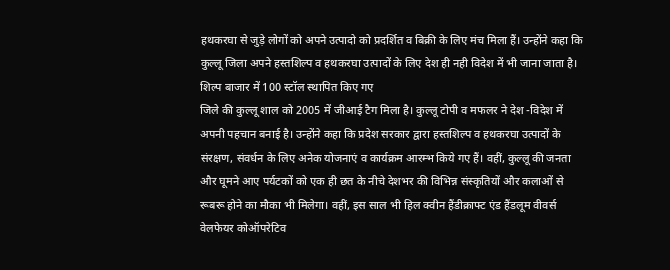हथकरघा से जुड़े लोगों को अपने उत्पादो को प्रदर्शित व बिक्री के लिए मंच मिला हैं। उन्होंने कहा कि कुल्लू जिला अपने हस्तशिल्प व हथकरघा उत्पादों के लिए देश ही नही विदेश में भी जाना जाता है।
शिल्प बाजार में 100 स्टॉल स्थापित किए गए
जिले की कुल्लू शाल को 2005 में जीआई टैग मिला है। कुल्लू टोपी व मफलर ने देश -विदेश में अपनी पहचान बनाई है। उन्होंने कहा कि प्रदेश सरकार द्वारा हस्तशिल्प व हथकरघा उत्पादों के संरक्षण, संवर्धन के लिए अनेक योजनाएं व कार्यक्रम आरम्भ किये गए हैं। वहीं, कुल्लू की जनता और घूमने आए पर्यटकों को एक ही छत के नीचे देशभर की विभिन्न संस्कृतियों और कलाओं से रूबरू होने का मौका भी मिलेगा। वहीं, इस साल भी हिल क्वीन हैंडीक्राफ्ट एंड हैंडलूम वीवर्स वेलफेयर कोऑपरेटिव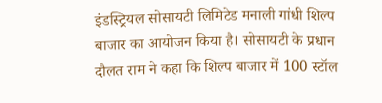इंडस्ट्रियल सोसायटी लिमिटेड मनाली गांधी शिल्प बाजार का आयोजन किया है। सोसायटी के प्रधान दौलत राम ने कहा कि शिल्प बाजार में 100 स्टॉल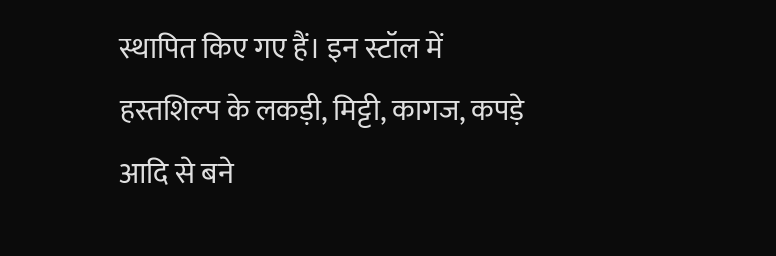स्थापित किए गए हैं। इन स्टॉल में हस्तशिल्प के लकड़ी, मिट्टी, कागज, कपड़े आदि से बने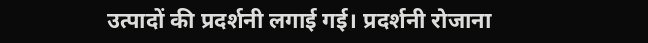उत्पादों की प्रदर्शनी लगाई गई। प्रदर्शनी रोजाना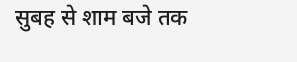सुबह से शाम बजे तक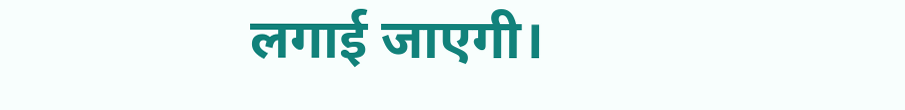लगाई जाएगी।